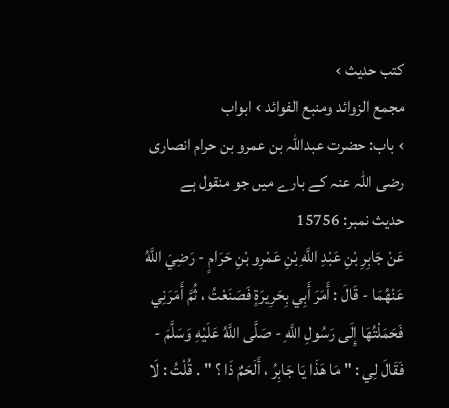کتب حدیث ›
مجمع الزوائد ومنبع الفوائد › ابواب
› باب: حضرت عبداللہ بن عمرو بن حرام انصاری رضی اللہ عنہ کے بارے میں جو منقول ہے
حدیث نمبر: 15756
عَنْ جَابِرِ بْنِ عَبْدِ اللَّهِ بْنِ عَمْرِو بْنِ حَرَامٍ - رَضِيَ اللَّهُ عَنْهُمَا - قَالَ : أَمَرَ أَبِي بِحَرِيرَةٍ فَصَنَعْتُ ، ثُمَّ أَمَرَنِي فَحَمَلْتُهَا إِلَى رَسُولِ اللَّهِ - صَلَّى اللَّهُ عَلَيْهِ وَسَلَّمَ - فَقَالَ لِي : " مَا هَذَا يَا جَابِرُ ، أَلَحَمٌ ذَا ؟ " . قُلْتُ : لَا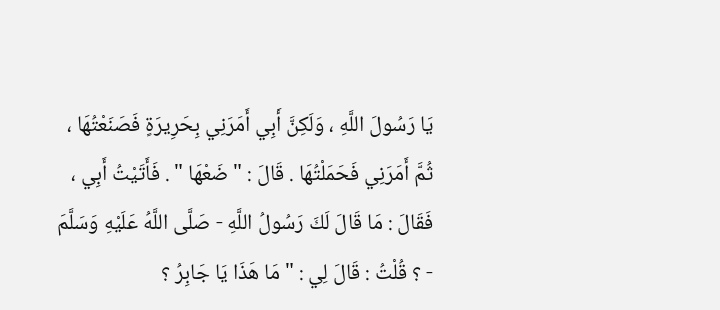يَا رَسُولَ اللَّهِ ، وَلَكِنَّ أَبِي أَمَرَنِي بِحَرِيرَةٍ فَصَنَعْتُهَا ، ثُمَّ أَمَرَنِي فَحَمَلْتُهَا . قَالَ : " ضَعْهَا " . فَأَتَيْتُ أَبِي ، فَقَالَ : مَا قَالَ لَكَ رَسُولُ اللَّهِ - صَلَّى اللَّهُ عَلَيْهِ وَسَلَّمَ - ؟ قُلْتُ : قَالَ لِي : " مَا هَذَا يَا جَابِرُ ؟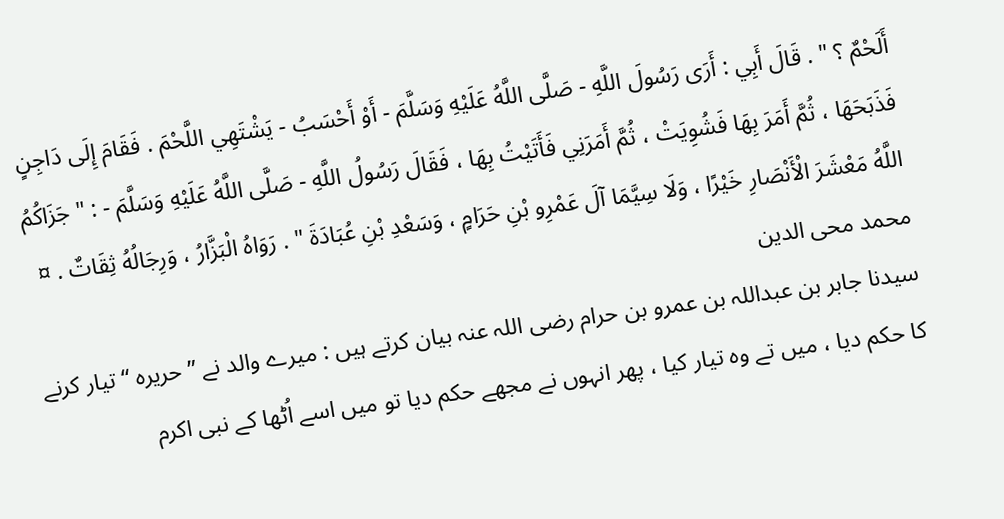أَلَحْمٌ ؟ " . قَالَ أَبِي : أَرَى رَسُولَ اللَّهِ - صَلَّى اللَّهُ عَلَيْهِ وَسَلَّمَ - أَوْ أَحْسَبُ - يَشْتَهِي اللَّحْمَ . فَقَامَ إِلَى دَاجِنٍ فَذَبَحَهَا ، ثُمَّ أَمَرَ بِهَا فَشُوِيَتْ ، ثُمَّ أَمَرَنِي فَأَتَيْتُ بِهَا ، فَقَالَ رَسُولُ اللَّهِ - صَلَّى اللَّهُ عَلَيْهِ وَسَلَّمَ - : " جَزَاكُمُ اللَّهُ مَعْشَرَ الْأَنْصَارِ خَيْرًا ، وَلَا سِيَّمَا آلَ عَمْرِو بْنِ حَرَامٍ ، وَسَعْدِ بْنِ عُبَادَةَ " . رَوَاهُ الْبَزَّارُ ، وَرِجَالُهُ ثِقَاتٌ . ¤
محمد محی الدین
سیدنا جابر بن عبداللہ بن عمرو بن حرام رضی اللہ عنہ بیان کرتے ہیں : میرے والد نے ” حریرہ “ تیار کرنے کا حکم دیا ، میں تے وہ تیار کیا ، پھر انہوں نے مجھے حکم دیا تو میں اسے اُٹھا کے نبی اکرم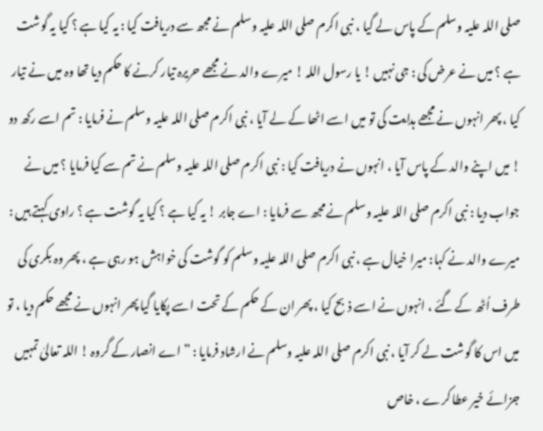صلی اللہ علیہ وسلم کے پاس لے گیا ، نبی اکرم صلی اللہ علیہ وسلم نے مجھ سے دریافت کیا : یہ کیا ہے ؟ کیا یہ گوشت ہے ؟ میں نے عرض کی : جی نہیں ! یا رسول اللہ ! میرے والد نے مجھے حریرہ تیار کرنے کا حکم دیا تھا وہ میں نے تیار کیا ، پھر انہوں نے مجھے ہدایت کی تو میں اسے اٹھا کے لے آیا ، نبی اکرم صلی اللہ علیہ وسلم نے فرمایا : تم اسے رکھ دو ! میں اپنے والد کے پاس آیا ، انہوں نے دریافت کیا : نبی اکرم صلی اللہ علیہ وسلم نے تم سے کیا فرمایا ؟ میں نے جواب دیا : نبی اکرم صلی اللہ علیہ وسلم نے مجھ سے فرمایا : اے جابر ! یہ کیا ہے ؟ کیا یہ گوشت ہے ؟ راوی کہتے ہیں : میرے والد نے کہا: میرا خیال ہے ، نبی اکرم صلی اللہ علیہ وسلم کو گوشت کی خواہش ہو رہی ہے ، پھر وہ بکری کی طرف اُٹھ کے گئے ، انہوں نے اسے ذبح کیا ، پھر ان کے حکم کے تحت اسے پکایا گیا پھر انہوں نے مجھے حکم دیا ، تو میں اس کا گوشت لے کر آیا ، نبی اکرم صلی اللہ علیہ وسلم نے ارشاد فرمایا : ” اے انصار کے گروہ ! اللہ تعالیٰ تمہیں جزائے خیر عطا کرے ، خاص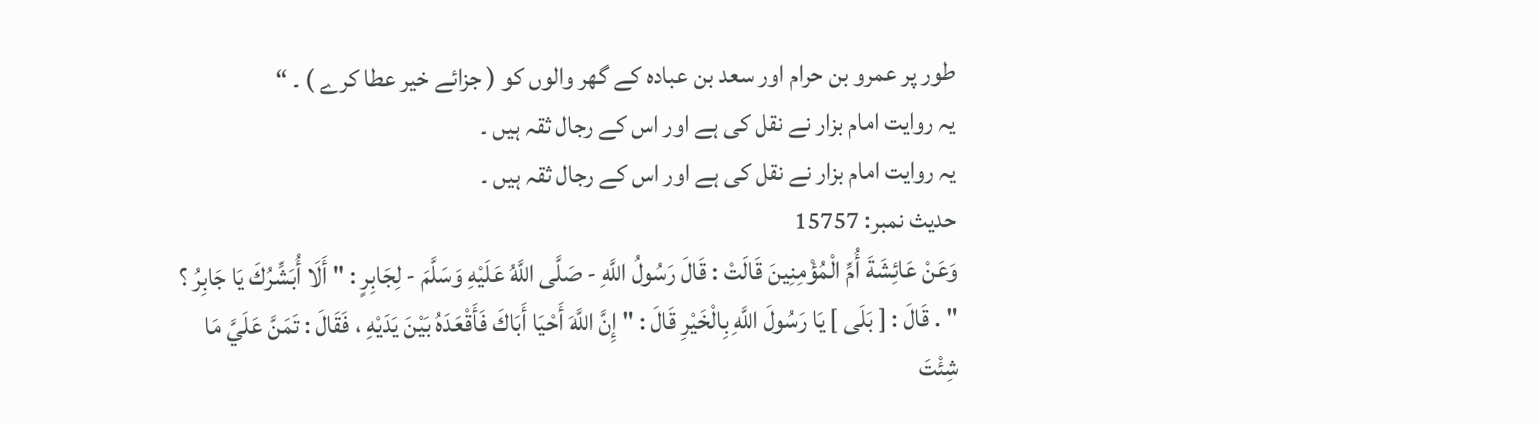طور پر عمرو بن حرام اور سعد بن عبادہ کے گھر والوں کو ( جزائے خیر عطا کرے ) ۔ “
یہ روایت امام بزار نے نقل کی ہے اور اس کے رجال ثقہ ہیں ۔
یہ روایت امام بزار نے نقل کی ہے اور اس کے رجال ثقہ ہیں ۔
حدیث نمبر: 15757
وَعَنْ عَائِشَةَ أُمِّ الْمُؤْمِنِينَ قَالَتْ : قَالَ رَسُولُ اللَّهِ - صَلَّى اللَّهُ عَلَيْهِ وَسَلَّمَ - لِجَابِرٍ : " أَلَا أُبَشِّرُكَ يَا جَابِرُ ؟ " . قَالَ : [ بَلَى ] يَا رَسُولَ اللَّهِ بِالْخَيْرِ قَالَ : " إِنَّ اللَّهَ أَحْيَا أَبَاكَ فَأَقْعَدَهُ بَيْنَ يَدَيْهِ ، فَقَالَ : تَمَنَّ عَلَيَّ مَا شِئْتَ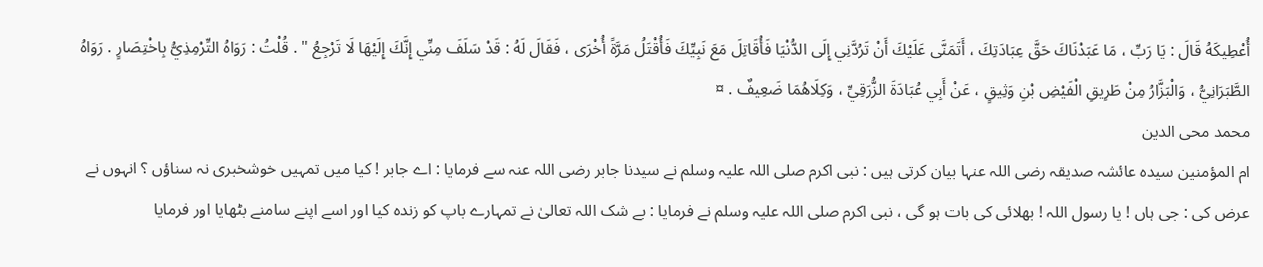أُعْطِيكَهُ قَالَ : يَا رَبِّ ، مَا عَبَدْنَاكَ حَقَّ عِبَادَتِكَ ، أَتَمَنَّى عَلَيْكَ أَنْ تَرُدَّنِي إِلَى الدُّنْيَا فَأُقَاتِلَ مَعَ نَبِيِّكَ فَأُقْتَلُ مَرَّةً أُخْرَى ، فَقَالَ لَهُ : قَدْ سَلَفَ مِنِّي إِنَّكَ إِلَيْهَا لَا تَرْجِعُ " . قُلْتُ : رَوَاهُ التِّرْمِذِيُّ بِاخْتِصَارٍ . رَوَاهُ الطَّبَرَانِيُّ ، وَالْبَزَّارُ مِنْ طَرِيقِ الْفَيْضِ بْنِ وَثِيقٍ ، عَنْ أَبِي عُبَادَةَ الزُّرَقِيِّ ، وَكِلَاهُمَا ضَعِيفٌ . ¤
محمد محی الدین
ام المؤمنین سیدہ عائشہ صدیقہ رضی اللہ عنہا بیان کرتی ہیں : نبی اکرم صلی اللہ علیہ وسلم نے سیدنا جابر رضی اللہ عنہ سے فرمایا : اے جابر ! کیا میں تمہیں خوشخبری نہ سناؤں ؟ انہوں نے عرض کی : جی ہاں ! یا رسول اللہ ! بھلائی کی بات ہو گی ، نبی اکرم صلی اللہ علیہ وسلم نے فرمایا : بے شک اللہ تعالیٰ نے تمہارے باپ کو زندہ کیا اور اسے اپنے سامنے بٹھایا اور فرمایا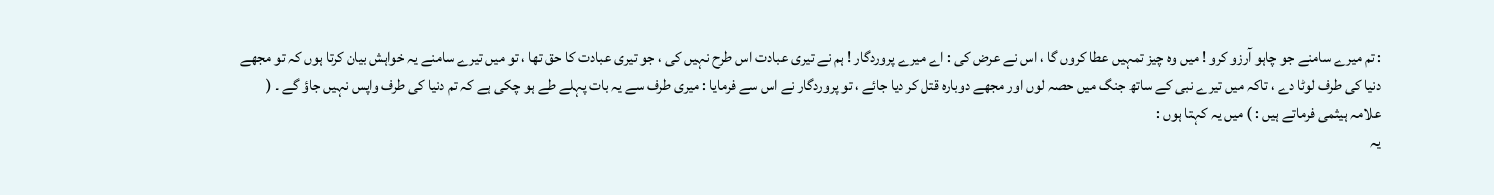: تم میرے سامنے جو چاہو آرزو کرو ! میں وہ چیز تمہیں عطا کروں گا ، اس نے عرض کی : اے میرے پروردگار ! ہم نے تیری عبادت اس طرح نہیں کی ، جو تیری عبادت کا حق تھا ، تو میں تیرے سامنے یہ خواہش بیان کرتا ہوں کہ تو مجھے دنیا کی طرف لوٹا دے ، تاکہ میں تیرے نبی کے ساتھ جنگ میں حصہ لوں اور مجھے دوبارہ قتل کر دیا جائے ، تو پروردگار نے اس سے فرمایا : میری طرف سے یہ بات پہلے طے ہو چکی ہے کہ تم دنیا کی طرف واپس نہیں جاؤ گے ۔ ( علامہ ہیثمی فرماتے ہیں : ) میں یہ کہتا ہوں :
یہ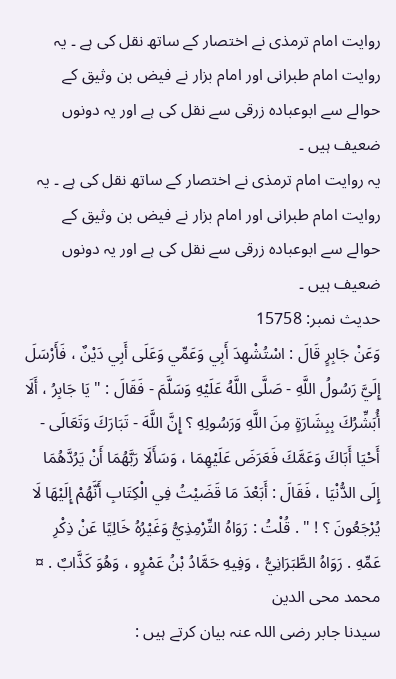روایت امام ترمذی نے اختصار کے ساتھ نقل کی ہے ۔ یہ روایت امام طبرانی اور امام بزار نے فیض بن وثیق کے حوالے سے ابوعبادہ زرقی سے نقل کی ہے اور یہ دونوں ضعیف ہیں ۔
یہ روایت امام ترمذی نے اختصار کے ساتھ نقل کی ہے ۔ یہ روایت امام طبرانی اور امام بزار نے فیض بن وثیق کے حوالے سے ابوعبادہ زرقی سے نقل کی ہے اور یہ دونوں ضعیف ہیں ۔
حدیث نمبر: 15758
وَعَنْ جَابِرٍ قَالَ : اسْتُشْهِدَ أَبِي وَعَمِّي وَعَلَى أَبِي دَيْنٌ ، فَأَرْسَلَ إِلَيَّ رَسُولُ اللَّهِ - صَلَّى اللَّهُ عَلَيْهِ وَسَلَّمَ - فَقَالَ : " يَا جَابِرُ ، أَلَا أُبَشِّرُكَ بِبِشَارَةٍ مِنَ اللَّهِ وَرَسُولِهِ ؟ إِنَّ اللَّهَ - تَبَارَكَ وَتَعَالَى - أَحْيَا أَبَاكَ وَعَمَّكَ فَعَرَضَ عَلَيْهِمَا ، وَسَأَلَا رَبَّهُمَا أَنْ يَرُدَّهُمَا إِلَى الدُّنْيَا ، فَقَالَ : أَبَعْدَ مَا قَضَيْتُ فِي الْكِتَابِ أَنَّهُمْ إِلَيْهَا لَا يُرْجَعُونَ ؟ ! " . قُلْتُ : رَوَاهُ التِّرْمِذِيُّ وَغَيْرُهُ خَالِيًا عَنْ ذِكْرِ عَمِّهِ . رَوَاهُ الطَّبَرَانِيُّ ، وَفِيهِ حَمَّادُ بْنُ عَمْرٍو ، وَهُوَ كَذَّابٌ . ¤
محمد محی الدین
سیدنا جابر رضی اللہ عنہ بیان کرتے ہیں :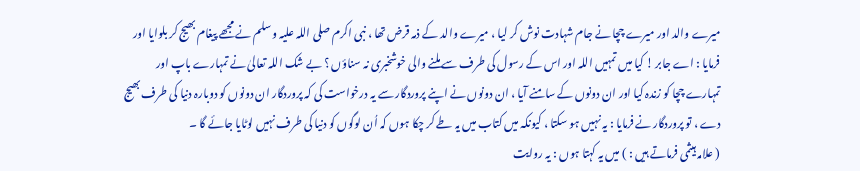میرے والد اور میرے چچا نے جام شہادت نوش کر لیا ، میرے والد کے ذمہ قرض تھا ، نبی اکرم صلی اللہ علیہ وسلم نے مجھے پیغام بھیج کر بلوایا اور فرمایا : اے جابر ! کیا میں تمہیں اللہ اور اس کے رسول کی طرف سے ملنے والی خوشخبری نہ سناؤں ؟ بے شک اللہ تعالیٰ نے تمہارے باپ اور تمہارے چچا کو زندہ کیا اور ان دونوں کے سامنے آیا ، ان دونوں نے اپنے پروردگار سے یہ درخواست کی کہ پروردگار ان دونوں کو دوبارہ دنیا کی طرف بھیج دے ، تو پروردگار نے فرمایا : یہ نہیں ہو سکتا ، کیونکہ میں کتاب میں یہ طے کر چکا ہوں کہ اُن لوگوں کو دنیا کی طرف نہیں لوٹایا جائے گا ۔
( علامہ ہیثمی فرماتے ہیں : ) میں یہ کہتا ہوں : یہ روایت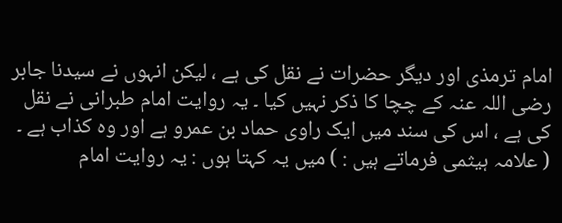امام ترمذی اور دیگر حضرات نے نقل کی ہے ، لیکن انہوں نے سیدنا جابر رضی اللہ عنہ کے چچا کا ذکر نہیں کیا ۔ یہ روایت امام طبرانی نے نقل کی ہے ، اس کی سند میں ایک راوی حماد بن عمرو ہے اور وہ کذاب ہے ۔
( علامہ ہیثمی فرماتے ہیں : ) میں یہ کہتا ہوں : یہ روایت امام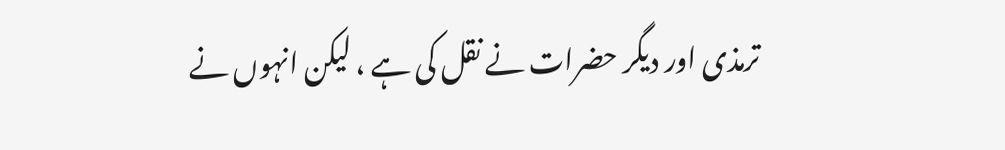ترمذی اور دیگر حضرات نے نقل کی ہے ، لیکن انہوں نے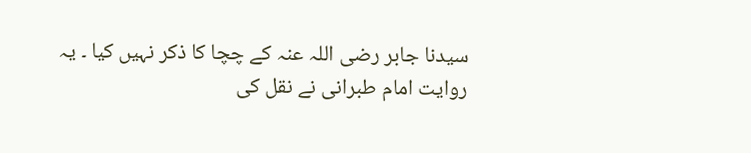سیدنا جابر رضی اللہ عنہ کے چچا کا ذکر نہیں کیا ۔ یہ روایت امام طبرانی نے نقل کی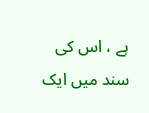ہے ، اس کی سند میں ایک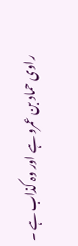راوی حماد بن عمرو ہے اور وہ کذاب ہے ۔